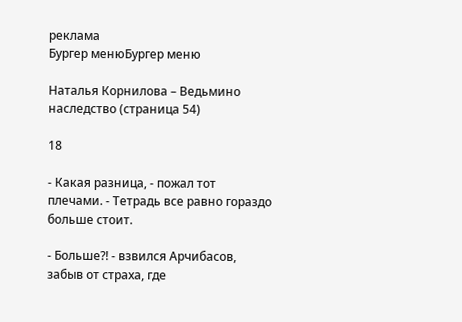реклама
Бургер менюБургер меню

Наталья Корнилова – Ведьмино наследство (страница 54)

18

- Какая разница, - пожал тот плечами. - Тетрадь все равно гораздо больше стоит.

- Больше?! - взвился Арчибасов, забыв от страха, где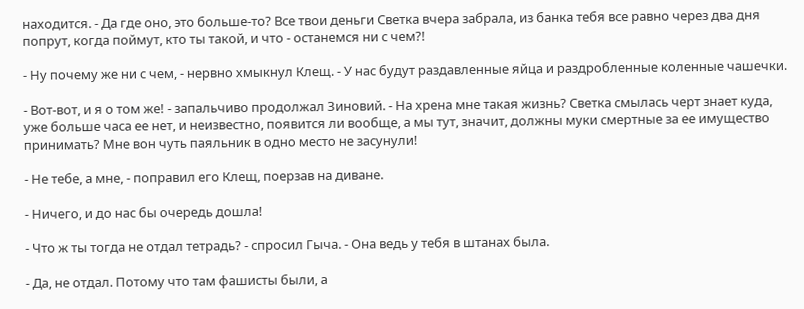находится. - Да где оно, это больше-то? Все твои деньги Светка вчера забрала, из банка тебя все равно через два дня попрут, когда поймут, кто ты такой, и что - останемся ни с чем?!

- Ну почему же ни с чем, - нервно хмыкнул Клещ. - У нас будут раздавленные яйца и раздробленные коленные чашечки.

- Вот-вот, и я о том же! - запальчиво продолжал Зиновий. - На хрена мне такая жизнь? Светка смылась черт знает куда, уже больше часа ее нет, и неизвестно, появится ли вообще, а мы тут, значит, должны муки смертные за ее имущество принимать? Мне вон чуть паяльник в одно место не засунули!

- Не тебе, а мне, - поправил его Клещ, поерзав на диване.

- Ничего, и до нас бы очередь дошла!

- Что ж ты тогда не отдал тетрадь? - спросил Гыча. - Она ведь у тебя в штанах была.

- Да, не отдал. Потому что там фашисты были, а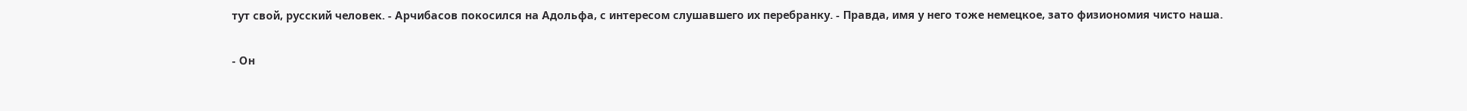тут свой, русский человек. - Арчибасов покосился на Адольфа, с интересом слушавшего их перебранку. - Правда, имя у него тоже немецкое, зато физиономия чисто наша.

- Он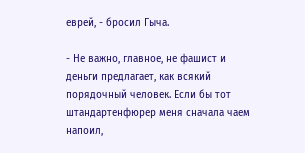еврей, - бросил Гыча.

- Не важно, главное, не фашист и деньги предлагает, как всякий порядочный человек. Если бы тот штандартенфюрер меня сначала чаем напоил,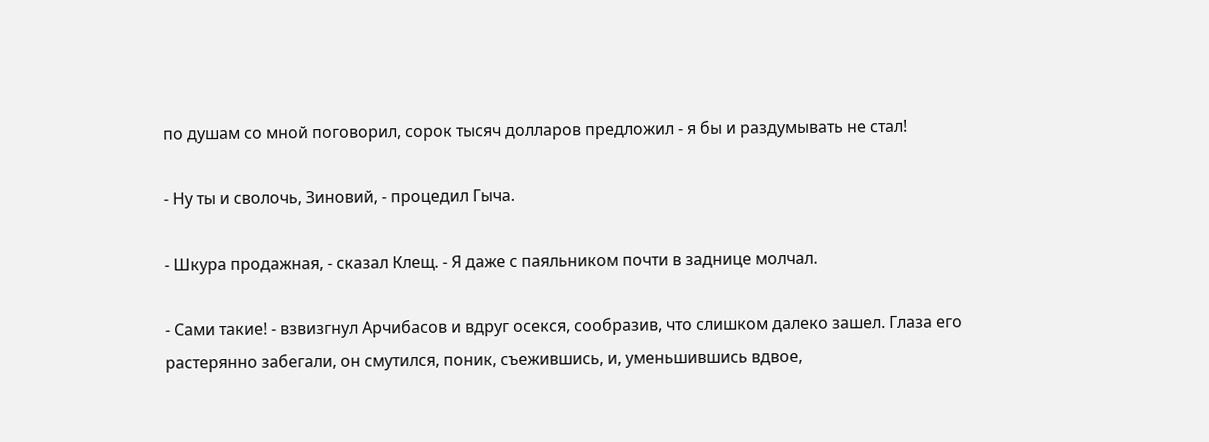по душам со мной поговорил, сорок тысяч долларов предложил - я бы и раздумывать не стал!

- Ну ты и сволочь, Зиновий, - процедил Гыча.

- Шкура продажная, - сказал Клещ. - Я даже с паяльником почти в заднице молчал.

- Сами такие! - взвизгнул Арчибасов и вдруг осекся, сообразив, что слишком далеко зашел. Глаза его растерянно забегали, он смутился, поник, съежившись, и, уменьшившись вдвое,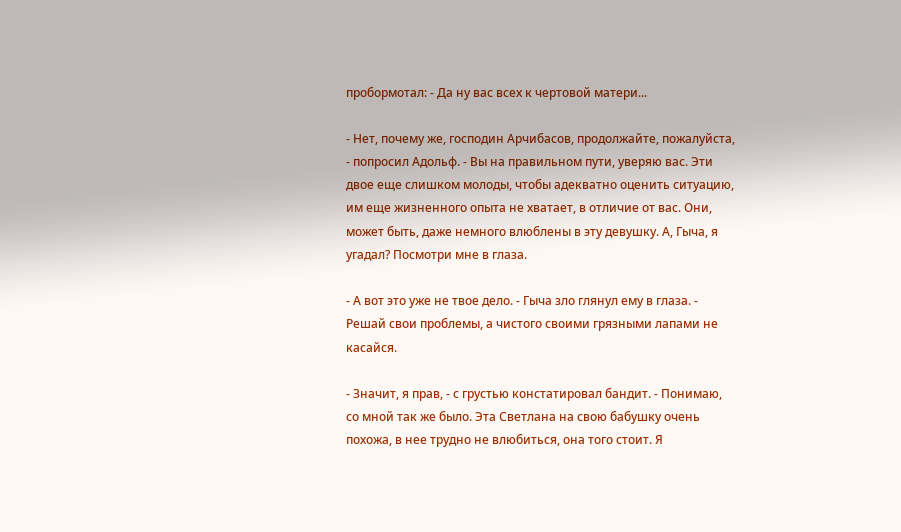пробормотал: - Да ну вас всех к чертовой матери...

- Нет, почему же, господин Арчибасов, продолжайте, пожалуйста, - попросил Адольф. - Вы на правильном пути, уверяю вас. Эти двое еще слишком молоды, чтобы адекватно оценить ситуацию, им еще жизненного опыта не хватает, в отличие от вас. Они, может быть, даже немного влюблены в эту девушку. А, Гыча, я угадал? Посмотри мне в глаза.

- А вот это уже не твое дело. - Гыча зло глянул ему в глаза. - Решай свои проблемы, а чистого своими грязными лапами не касайся.

- Значит, я прав, - с грустью констатировал бандит. - Понимаю, со мной так же было. Эта Светлана на свою бабушку очень похожа, в нее трудно не влюбиться, она того стоит. Я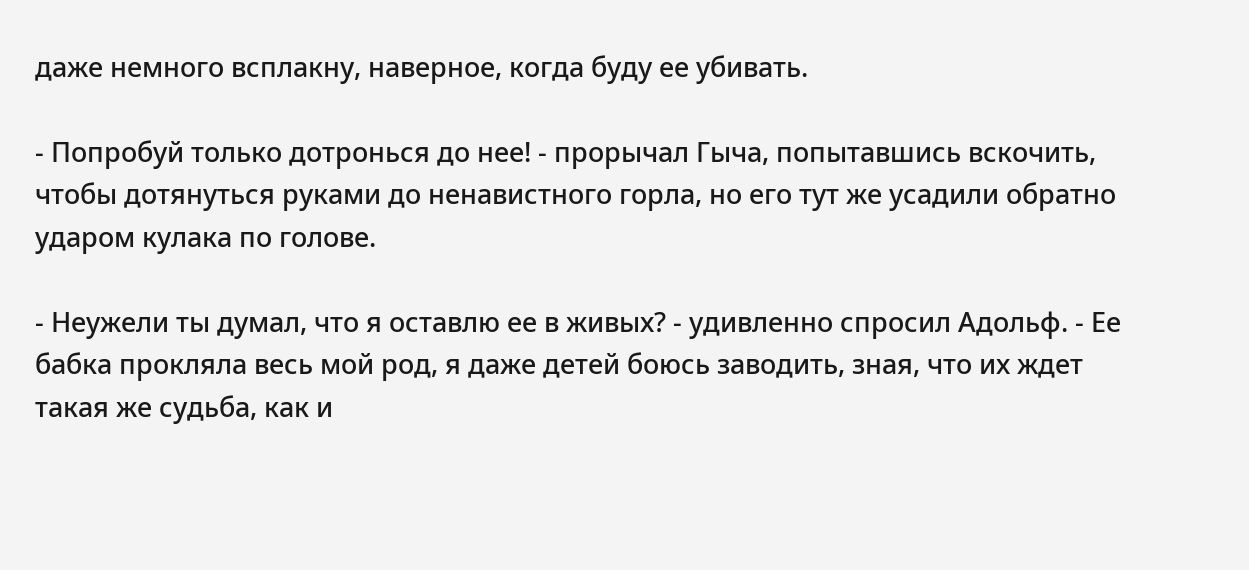даже немного всплакну, наверное, когда буду ее убивать.

- Попробуй только дотронься до нее! - прорычал Гыча, попытавшись вскочить, чтобы дотянуться руками до ненавистного горла, но его тут же усадили обратно ударом кулака по голове.

- Неужели ты думал, что я оставлю ее в живых? - удивленно спросил Адольф. - Ее бабка прокляла весь мой род, я даже детей боюсь заводить, зная, что их ждет такая же судьба, как и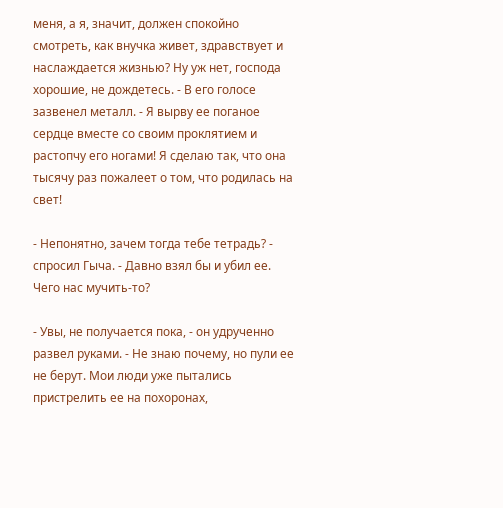меня, а я, значит, должен спокойно смотреть, как внучка живет, здравствует и наслаждается жизнью? Ну уж нет, господа хорошие, не дождетесь. - В его голосе зазвенел металл. - Я вырву ее поганое сердце вместе со своим проклятием и растопчу его ногами! Я сделаю так, что она тысячу раз пожалеет о том, что родилась на свет!

- Непонятно, зачем тогда тебе тетрадь? - спросил Гыча. - Давно взял бы и убил ее. Чего нас мучить-то?

- Увы, не получается пока, - он удрученно развел руками. - Не знаю почему, но пули ее не берут. Мои люди уже пытались пристрелить ее на похоронах,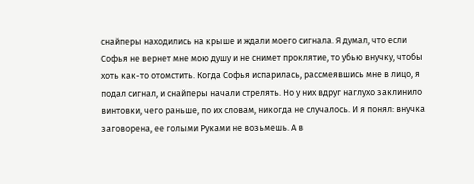снайперы находились на крыше и ждали моего сигнала. Я думал, что если Софья не вернет мне мою душу и не снимет проклятие, то убью внучку, чтобы хоть как-то отомстить. Когда Софья испарилась, рассмеявшись мне в лицо, я подал сигнал, и снайперы начали стрелять. Но у них вдруг наглухо заклинило винтовки, чего раньше, по их словам, никогда не случалось. И я понял: внучка заговорена, ее голыми Руками не возьмешь. А в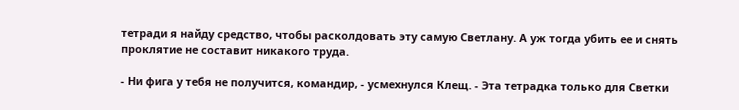тетради я найду средство, чтобы расколдовать эту самую Светлану. А уж тогда убить ее и снять проклятие не составит никакого труда.

- Ни фига у тебя не получится, командир, - усмехнулся Клещ. - Эта тетрадка только для Светки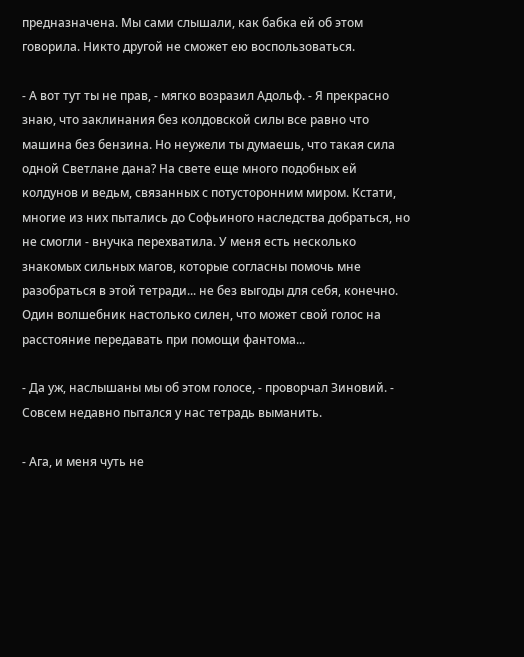предназначена. Мы сами слышали, как бабка ей об этом говорила. Никто другой не сможет ею воспользоваться.

- А вот тут ты не прав, - мягко возразил Адольф. - Я прекрасно знаю, что заклинания без колдовской силы все равно что машина без бензина. Но неужели ты думаешь, что такая сила одной Светлане дана? На свете еще много подобных ей колдунов и ведьм, связанных с потусторонним миром. Кстати, многие из них пытались до Софьиного наследства добраться, но не смогли - внучка перехватила. У меня есть несколько знакомых сильных магов, которые согласны помочь мне разобраться в этой тетради... не без выгоды для себя, конечно. Один волшебник настолько силен, что может свой голос на расстояние передавать при помощи фантома...

- Да уж, наслышаны мы об этом голосе, - проворчал Зиновий. - Совсем недавно пытался у нас тетрадь выманить.

- Ага, и меня чуть не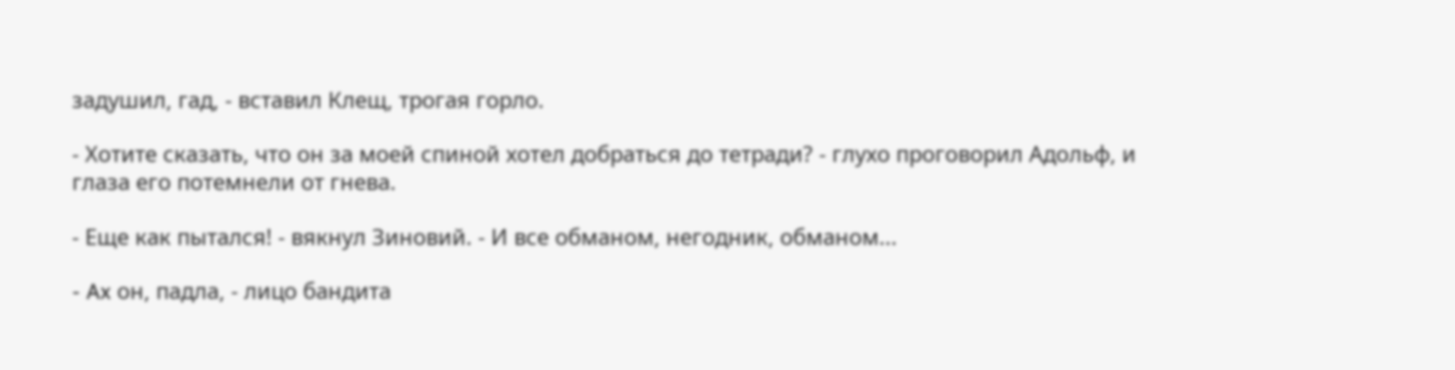задушил, гад, - вставил Клещ, трогая горло.

- Хотите сказать, что он за моей спиной хотел добраться до тетради? - глухо проговорил Адольф, и глаза его потемнели от гнева.

- Еще как пытался! - вякнул Зиновий. - И все обманом, негодник, обманом...

- Ax он, падла, - лицо бандита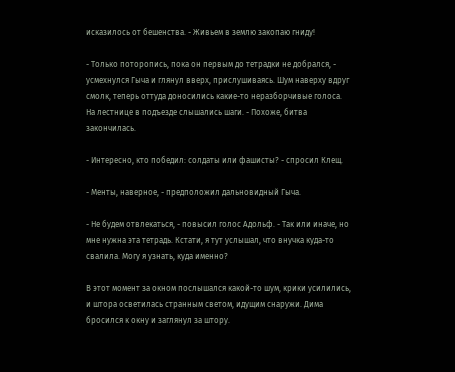исказилось от бешенства. - Живьем в землю закопаю гниду!

- Только поторопись, пока он первым до тетрадки не добрался, - усмехнулся Гыча и глянул вверх, прислушиваясь. Шум наверху вдруг смолк, теперь оттуда доносились какие-то неразборчивые голоса. На лестнице в подъезде слышались шаги. - Похоже, битва закончилась.

- Интересно, кто победил: солдаты или фашисты? - спросил Клещ.

- Менты, наверное, - предположил дальновидный Гыча.

- Не будем отвлекаться, - повысил голос Адольф. - Так или иначе, но мне нужна эта тетрадь. Кстати, я тут услышал, что внучка куда-то свалила. Могу я узнать, куда именно?

В этот момент за окном послышался какой-то шум, крики усилились, и штора осветилась странным светом, идущим снаружи. Дима бросился к окну и заглянул за штору.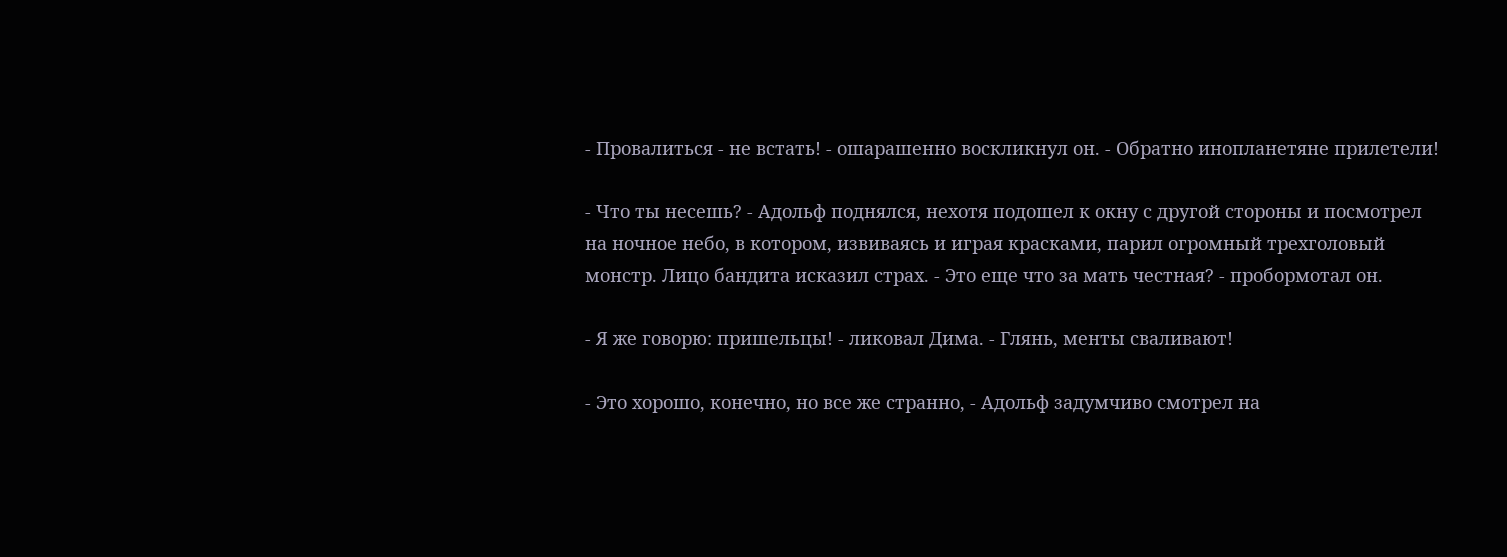- Провалиться - не встать! - ошарашенно воскликнул он. - Обратно инопланетяне прилетели!

- Что ты несешь? - Адольф поднялся, нехотя подошел к окну с другой стороны и посмотрел на ночное небо, в котором, извиваясь и играя красками, парил огромный трехголовый монстр. Лицо бандита исказил страх. - Это еще что за мать честная? - пробормотал он.

- Я же говорю: пришельцы! - ликовал Дима. - Глянь, менты сваливают!

- Это хорошо, конечно, но все же странно, - Адольф задумчиво смотрел на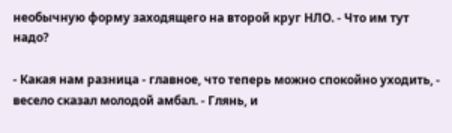необычную форму заходящего на второй круг НЛО. - Что им тут надо?

- Какая нам разница - главное, что теперь можно спокойно уходить, - весело сказал молодой амбал. - Глянь, и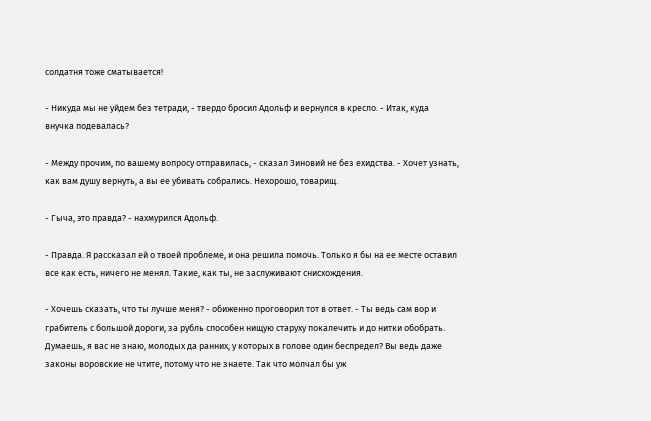солдатня тоже сматывается!

- Никуда мы не уйдем без тетради, - твердо бросил Адольф и вернулся в кресло. - Итак, куда внучка подевалась?

- Между прочим, по вашему вопросу отправилась, - сказал Зиновий не без ехидства. - Хочет узнать, как вам душу вернуть, а вы ее убивать собрались. Нехорошо, товарищ.

- Гыча, это правда? - нахмурился Адольф.

- Правда. Я рассказал ей о твоей проблеме, и она решила помочь. Только я бы на ее месте оставил все как есть, ничего не менял. Такие, как ты, не заслуживают снисхождения.

- Хочешь сказать, что ты лучше меня? - обиженно проговорил тот в ответ. - Ты ведь сам вор и грабитель с большой дороги, за рубль способен нищую старуху покалечить и до нитки обобрать. Думаешь, я вас не знаю, молодых да ранних, у которых в голове один беспредел? Вы ведь даже законы воровские не чтите, потому что не знаете. Так что молчал бы уж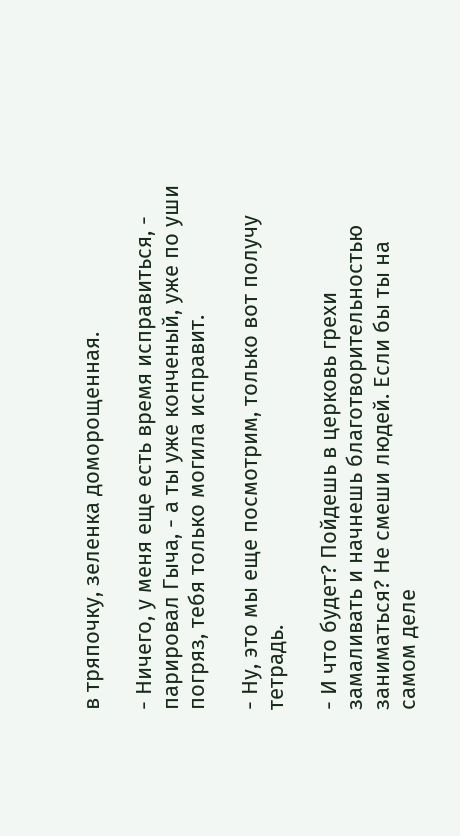в тряпочку, зеленка доморощенная.

- Ничего, у меня еще есть время исправиться, - парировал Гыча, - а ты уже конченый, уже по уши погряз, тебя только могила исправит.

- Ну, это мы еще посмотрим, только вот получу тетрадь.

- И что будет? Пойдешь в церковь грехи замаливать и начнешь благотворительностью заниматься? Не смеши людей. Если бы ты на самом деле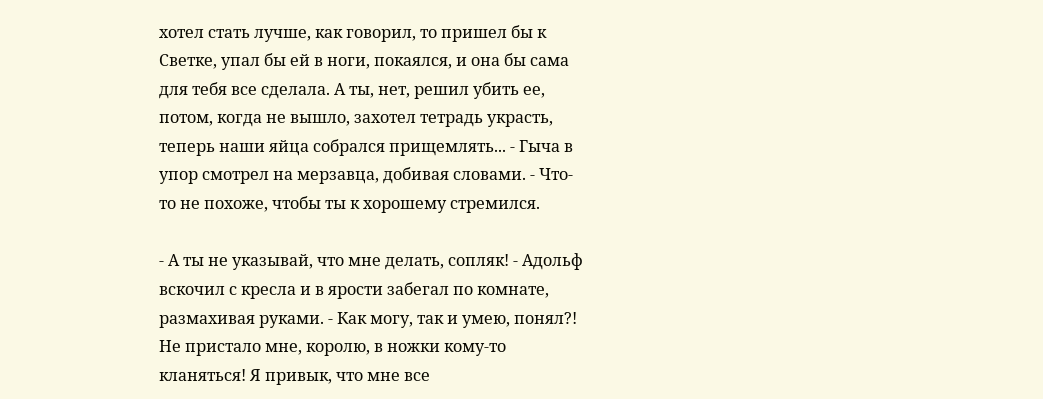хотел стать лучше, как говорил, то пришел бы к Светке, упал бы ей в ноги, покаялся, и она бы сама для тебя все сделала. А ты, нет, решил убить ее, потом, когда не вышло, захотел тетрадь украсть, теперь наши яйца собрался прищемлять... - Гыча в упор смотрел на мерзавца, добивая словами. - Что-то не похоже, чтобы ты к хорошему стремился.

- А ты не указывай, что мне делать, сопляк! - Адольф вскочил с кресла и в ярости забегал по комнате, размахивая руками. - Как могу, так и умею, понял?! Не пристало мне, королю, в ножки кому-то кланяться! Я привык, что мне все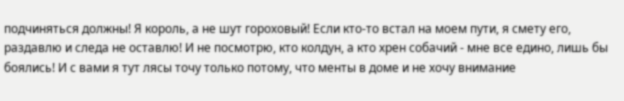подчиняться должны! Я король, а не шут гороховый! Если кто-то встал на моем пути, я смету его, раздавлю и следа не оставлю! И не посмотрю, кто колдун, а кто хрен собачий - мне все едино, лишь бы боялись! И с вами я тут лясы точу только потому, что менты в доме и не хочу внимание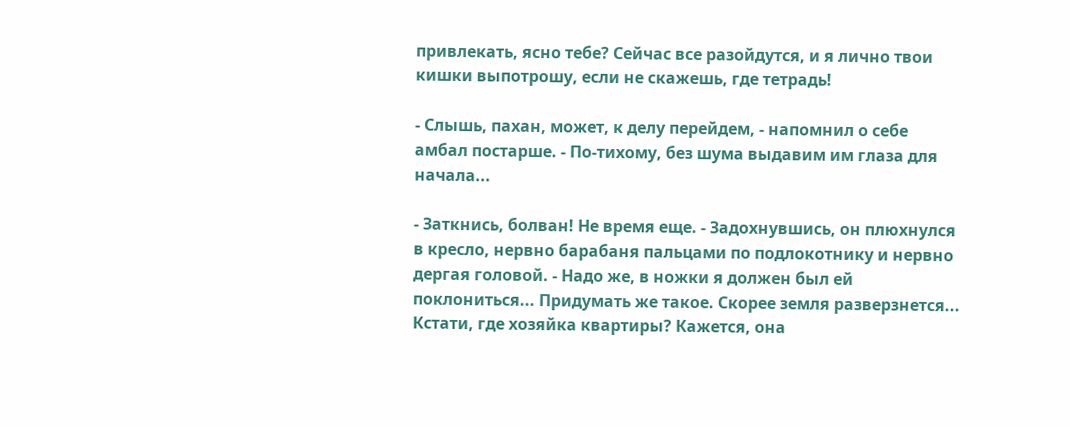привлекать, ясно тебе? Сейчас все разойдутся, и я лично твои кишки выпотрошу, если не скажешь, где тетрадь!

- Слышь, пахан, может, к делу перейдем, - напомнил о себе амбал постарше. - По-тихому, без шума выдавим им глаза для начала...

- Заткнись, болван! Не время еще. - Задохнувшись, он плюхнулся в кресло, нервно барабаня пальцами по подлокотнику и нервно дергая головой. - Надо же, в ножки я должен был ей поклониться... Придумать же такое. Скорее земля разверзнется... Кстати, где хозяйка квартиры? Кажется, она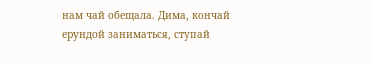нам чай обещала. Дима, кончай ерундой заниматься, ступай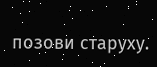позови старуху.